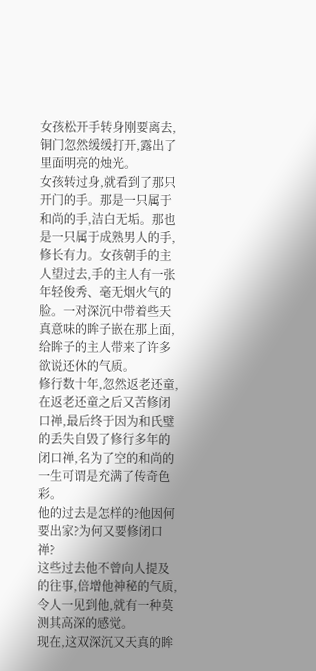女孩松开手转身刚要离去,铜门忽然缓缓打开,露出了里面明亮的烛光。
女孩转过身,就看到了那只开门的手。那是一只属于和尚的手,洁白无垢。那也是一只属于成熟男人的手,修长有力。女孩朝手的主人望过去,手的主人有一张年轻俊秀、毫无烟火气的脸。一对深沉中带着些天真意味的眸子嵌在那上面,给眸子的主人带来了许多欲说还休的气质。
修行数十年,忽然返老还童,在返老还童之后又苦修闭口禅,最后终于因为和氏璧的丢失自毁了修行多年的闭口禅,名为了空的和尚的一生可谓是充满了传奇色彩。
他的过去是怎样的?他因何要出家?为何又要修闭口禅?
这些过去他不曾向人提及的往事,倍增他神秘的气质,令人一见到他,就有一种莫测其高深的感觉。
现在,这双深沉又天真的眸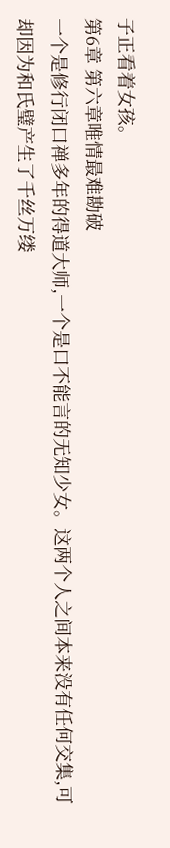子正看着女孩。
第6章 第六章唯情最难勘破
一个是修行闭口禅多年的得道大师,一个是口不能言的无知少女。这两个人之间本来没有任何交集,可却因为和氏璧产生了千丝万缕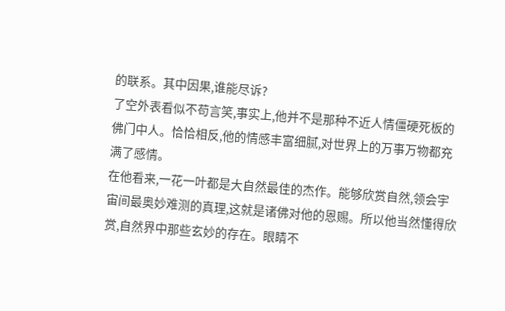的联系。其中因果,谁能尽诉?
了空外表看似不苟言笑,事实上,他并不是那种不近人情僵硬死板的佛门中人。恰恰相反,他的情感丰富细腻,对世界上的万事万物都充满了感情。
在他看来,一花一叶都是大自然最佳的杰作。能够欣赏自然,领会宇宙间最奥妙难测的真理,这就是诸佛对他的恩赐。所以他当然懂得欣赏,自然界中那些玄妙的存在。眼睛不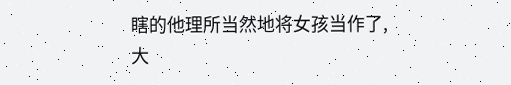瞎的他理所当然地将女孩当作了,大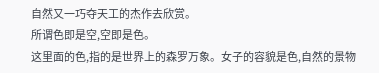自然又一巧夺天工的杰作去欣赏。
所谓色即是空,空即是色。
这里面的色,指的是世界上的森罗万象。女子的容貌是色,自然的景物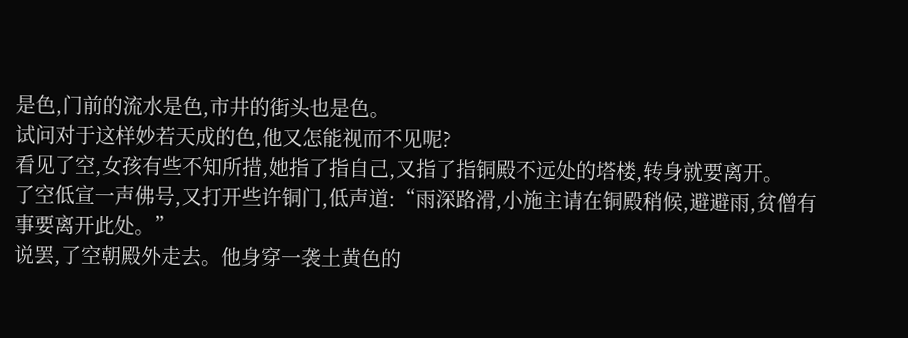是色,门前的流水是色,市井的街头也是色。
试问对于这样妙若天成的色,他又怎能视而不见呢?
看见了空,女孩有些不知所措,她指了指自己,又指了指铜殿不远处的塔楼,转身就要离开。
了空低宣一声佛号,又打开些许铜门,低声道:“雨深路滑,小施主请在铜殿稍候,避避雨,贫僧有事要离开此处。”
说罢,了空朝殿外走去。他身穿一袭土黄色的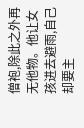僧袍,除此之外再无他物。他让女孩进去避雨,自己却要主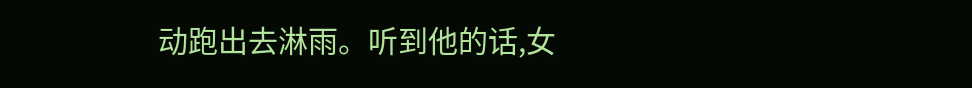动跑出去淋雨。听到他的话,女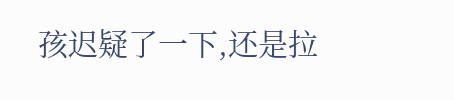孩迟疑了一下,还是拉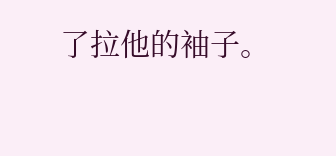了拉他的袖子。